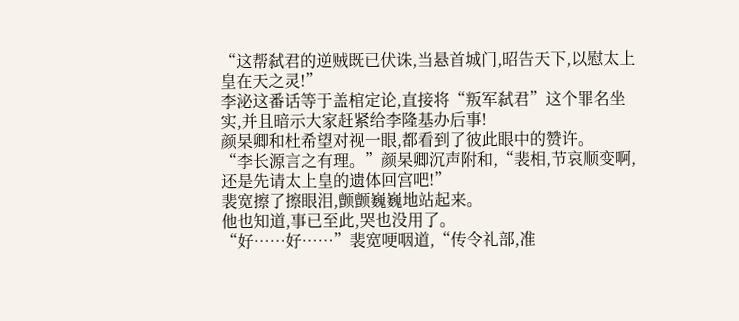“这帮弑君的逆贼既已伏诛,当悬首城门,昭告天下,以慰太上皇在天之灵!”
李泌这番话等于盖棺定论,直接将“叛军弑君”这个罪名坐实,并且暗示大家赶紧给李隆基办后事!
颜杲卿和杜希望对视一眼,都看到了彼此眼中的赞许。
“李长源言之有理。”颜杲卿沉声附和,“裴相,节哀顺变啊,还是先请太上皇的遗体回宫吧!”
裴宽擦了擦眼泪,颤颤巍巍地站起来。
他也知道,事已至此,哭也没用了。
“好……好……”裴宽哽咽道,“传令礼部,准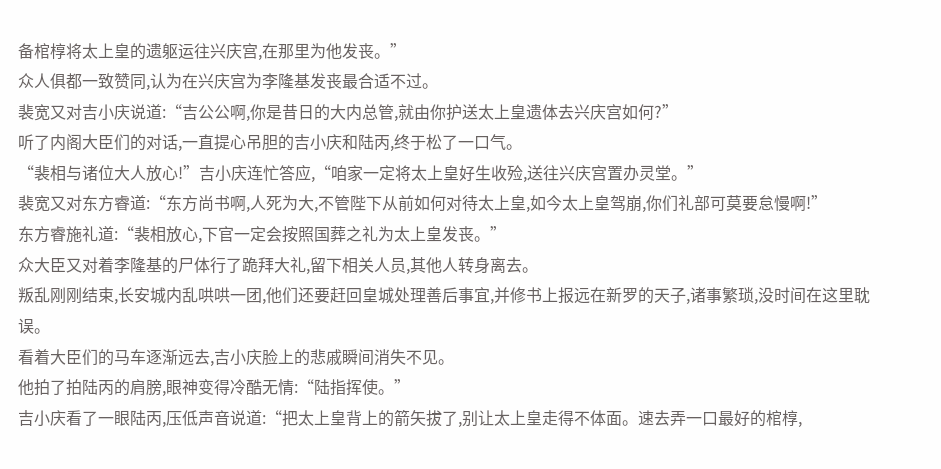备棺椁将太上皇的遗躯运往兴庆宫,在那里为他发丧。”
众人俱都一致赞同,认为在兴庆宫为李隆基发丧最合适不过。
裴宽又对吉小庆说道:“吉公公啊,你是昔日的大内总管,就由你护送太上皇遗体去兴庆宫如何?”
听了内阁大臣们的对话,一直提心吊胆的吉小庆和陆丙,终于松了一口气。
“裴相与诸位大人放心!”吉小庆连忙答应,“咱家一定将太上皇好生收殓,送往兴庆宫置办灵堂。”
裴宽又对东方睿道:“东方尚书啊,人死为大,不管陛下从前如何对待太上皇,如今太上皇驾崩,你们礼部可莫要怠慢啊!”
东方睿施礼道:“裴相放心,下官一定会按照国葬之礼为太上皇发丧。”
众大臣又对着李隆基的尸体行了跪拜大礼,留下相关人员,其他人转身离去。
叛乱刚刚结束,长安城内乱哄哄一团,他们还要赶回皇城处理善后事宜,并修书上报远在新罗的天子,诸事繁琐,没时间在这里耽误。
看着大臣们的马车逐渐远去,吉小庆脸上的悲戚瞬间消失不见。
他拍了拍陆丙的肩膀,眼神变得冷酷无情:“陆指挥使。”
吉小庆看了一眼陆丙,压低声音说道:“把太上皇背上的箭矢拔了,别让太上皇走得不体面。速去弄一口最好的棺椁,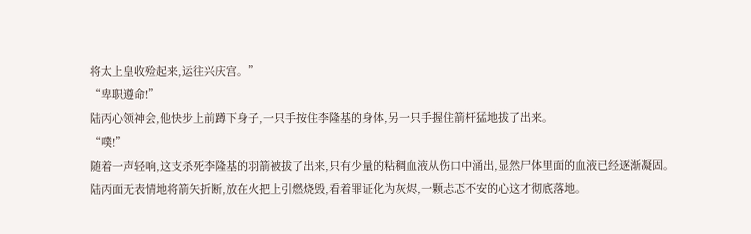将太上皇收殓起来,运往兴庆宫。”
“卑职遵命!”
陆丙心领神会,他快步上前蹲下身子,一只手按住李隆基的身体,另一只手握住箭杆猛地拔了出来。
“噗!”
随着一声轻响,这支杀死李隆基的羽箭被拔了出来,只有少量的粘稠血液从伤口中涌出,显然尸体里面的血液已经逐渐凝固。
陆丙面无表情地将箭矢折断,放在火把上引燃烧毁,看着罪证化为灰烬,一颗忐忑不安的心这才彻底落地。